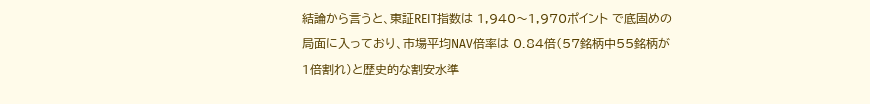結論から言うと、東証REIT指数は 1,940〜1,970ポイント で底固めの局面に入っており、市場平均NAV倍率は 0.84倍(57銘柄中55銘柄が1倍割れ)と歴史的な割安水準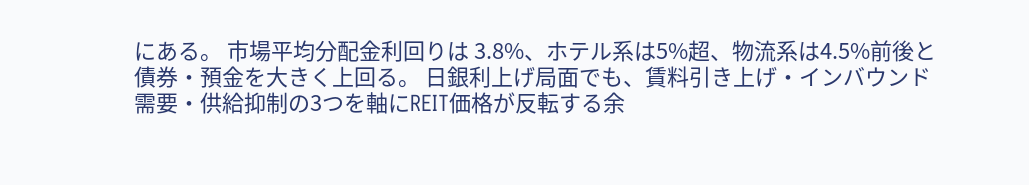にある。 市場平均分配金利回りは 3.8%、ホテル系は5%超、物流系は4.5%前後と債券・預金を大きく上回る。 日銀利上げ局面でも、賃料引き上げ・インバウンド需要・供給抑制の3つを軸にREIT価格が反転する余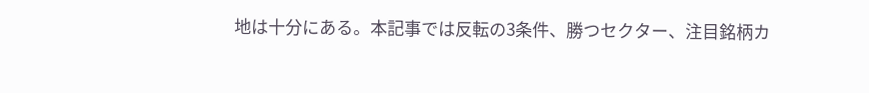地は十分にある。本記事では反転の3条件、勝つセクター、注目銘柄カ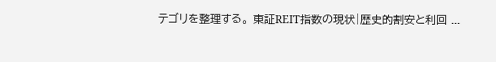テゴリを整理する。 東証REIT指数の現状|歴史的割安と利回 ...